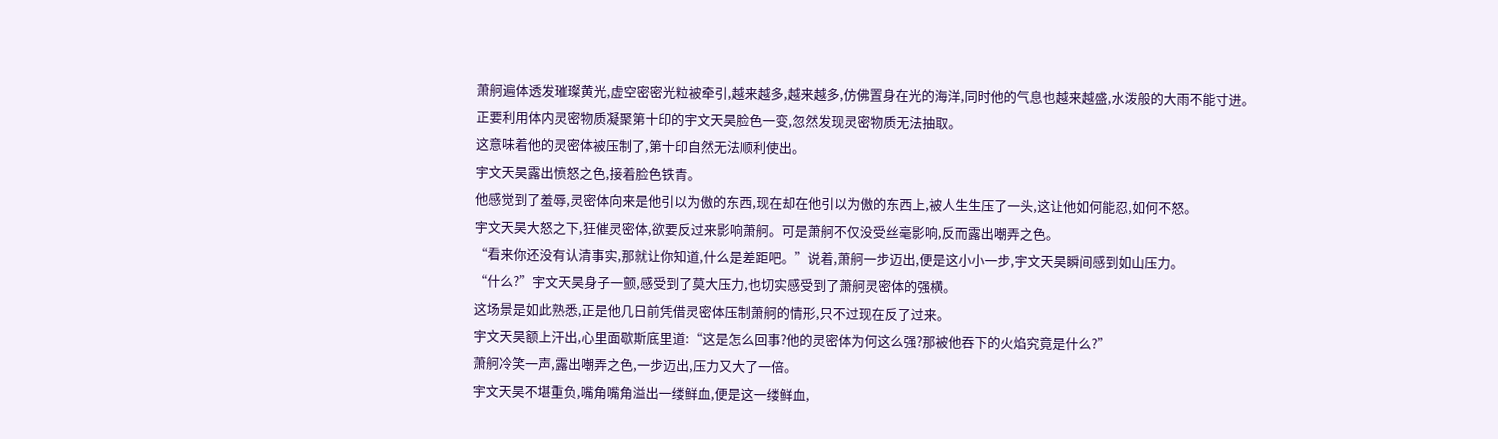萧舸遍体透发璀璨黄光,虚空密密光粒被牵引,越来越多,越来越多,仿佛置身在光的海洋,同时他的气息也越来越盛,水泼般的大雨不能寸进。
正要利用体内灵密物质凝聚第十印的宇文天昊脸色一变,忽然发现灵密物质无法抽取。
这意味着他的灵密体被压制了,第十印自然无法顺利使出。
宇文天昊露出愤怒之色,接着脸色铁青。
他感觉到了羞辱,灵密体向来是他引以为傲的东西,现在却在他引以为傲的东西上,被人生生压了一头,这让他如何能忍,如何不怒。
宇文天昊大怒之下,狂催灵密体,欲要反过来影响萧舸。可是萧舸不仅没受丝毫影响,反而露出嘲弄之色。
“看来你还没有认清事实,那就让你知道,什么是差距吧。”说着,萧舸一步迈出,便是这小小一步,宇文天昊瞬间感到如山压力。
“什么?”宇文天昊身子一颤,感受到了莫大压力,也切实感受到了萧舸灵密体的强横。
这场景是如此熟悉,正是他几日前凭借灵密体压制萧舸的情形,只不过现在反了过来。
宇文天昊额上汗出,心里面歇斯底里道:“这是怎么回事?他的灵密体为何这么强?那被他吞下的火焰究竟是什么?”
萧舸冷笑一声,露出嘲弄之色,一步迈出,压力又大了一倍。
宇文天昊不堪重负,嘴角嘴角溢出一缕鲜血,便是这一缕鲜血,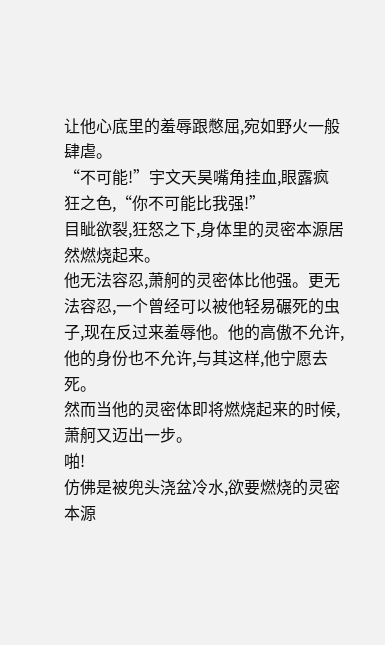让他心底里的羞辱跟憋屈,宛如野火一般肆虐。
“不可能!”宇文天昊嘴角挂血,眼露疯狂之色,“你不可能比我强!”
目眦欲裂,狂怒之下,身体里的灵密本源居然燃烧起来。
他无法容忍,萧舸的灵密体比他强。更无法容忍,一个曾经可以被他轻易碾死的虫子,现在反过来羞辱他。他的高傲不允许,他的身份也不允许,与其这样,他宁愿去死。
然而当他的灵密体即将燃烧起来的时候,萧舸又迈出一步。
啪!
仿佛是被兜头浇盆冷水,欲要燃烧的灵密本源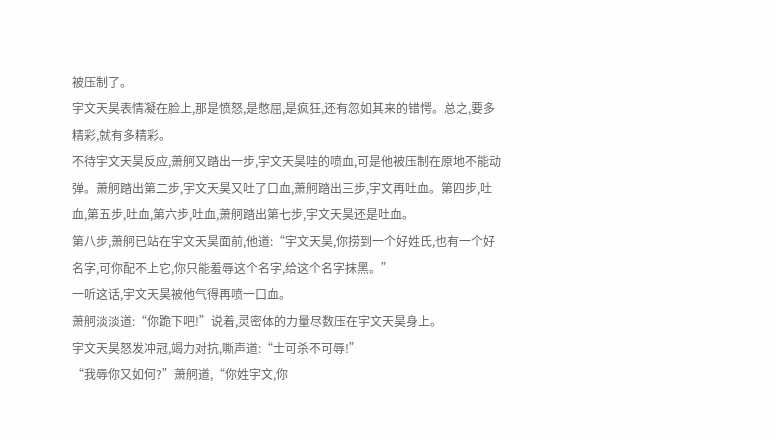被压制了。
宇文天昊表情凝在脸上,那是愤怒,是憋屈,是疯狂,还有忽如其来的错愕。总之,要多精彩,就有多精彩。
不待宇文天昊反应,萧舸又踏出一步,宇文天昊哇的喷血,可是他被压制在原地不能动弹。萧舸踏出第二步,宇文天昊又吐了口血,萧舸踏出三步,宇文再吐血。第四步,吐血,第五步,吐血,第六步,吐血,萧舸踏出第七步,宇文天昊还是吐血。
第八步,萧舸已站在宇文天昊面前,他道:“宇文天昊,你捞到一个好姓氏,也有一个好名字,可你配不上它,你只能羞辱这个名字,给这个名字抹黑。”
一听这话,宇文天昊被他气得再喷一口血。
萧舸淡淡道:“你跪下吧!”说着,灵密体的力量尽数压在宇文天昊身上。
宇文天昊怒发冲冠,竭力对抗,嘶声道:“士可杀不可辱!”
“我辱你又如何?”萧舸道,“你姓宇文,你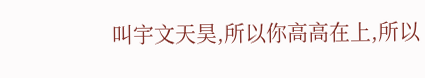叫宇文天昊,所以你高高在上,所以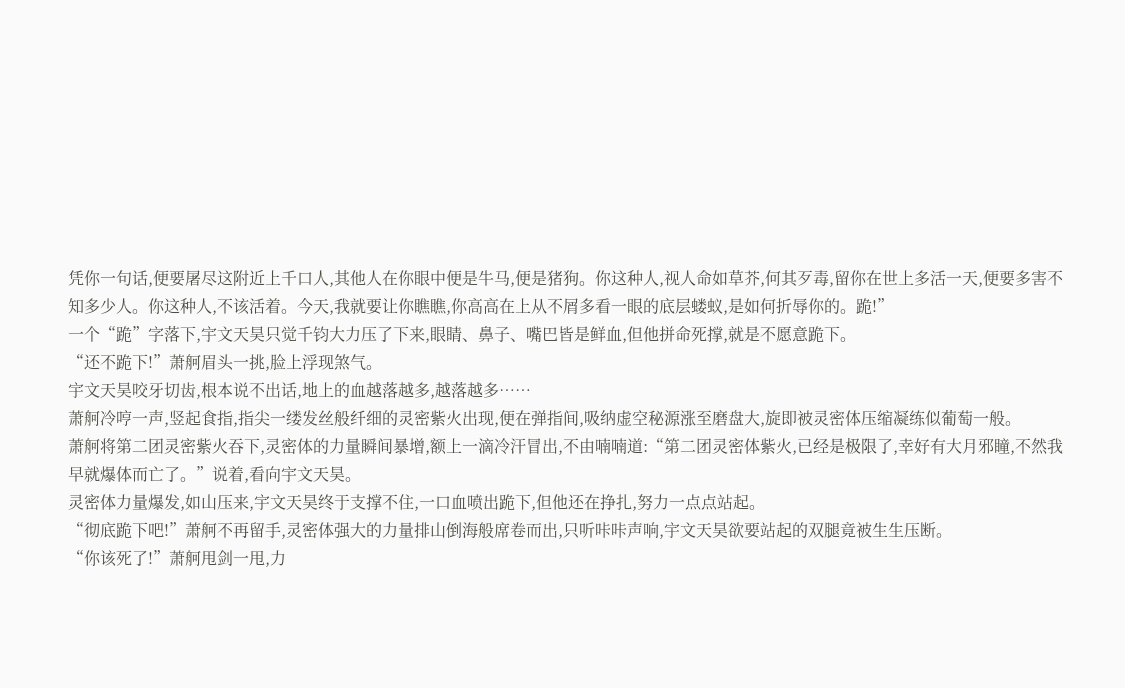凭你一句话,便要屠尽这附近上千口人,其他人在你眼中便是牛马,便是猪狗。你这种人,视人命如草芥,何其歹毒,留你在世上多活一天,便要多害不知多少人。你这种人,不该活着。今天,我就要让你瞧瞧,你高高在上从不屑多看一眼的底层蝼蚁,是如何折辱你的。跪!”
一个“跪”字落下,宇文天昊只觉千钧大力压了下来,眼睛、鼻子、嘴巴皆是鲜血,但他拼命死撑,就是不愿意跪下。
“还不跪下!”萧舸眉头一挑,脸上浮现煞气。
宇文天昊咬牙切齿,根本说不出话,地上的血越落越多,越落越多……
萧舸冷哼一声,竖起食指,指尖一缕发丝般纤细的灵密紫火出现,便在弹指间,吸纳虚空秘源涨至磨盘大,旋即被灵密体压缩凝练似葡萄一般。
萧舸将第二团灵密紫火吞下,灵密体的力量瞬间暴增,额上一滴冷汗冒出,不由喃喃道:“第二团灵密体紫火,已经是极限了,幸好有大月邪瞳,不然我早就爆体而亡了。”说着,看向宇文天昊。
灵密体力量爆发,如山压来,宇文天昊终于支撑不住,一口血喷出跪下,但他还在挣扎,努力一点点站起。
“彻底跪下吧!”萧舸不再留手,灵密体强大的力量排山倒海般席卷而出,只听咔咔声响,宇文天昊欲要站起的双腿竟被生生压断。
“你该死了!”萧舸甩剑一甩,力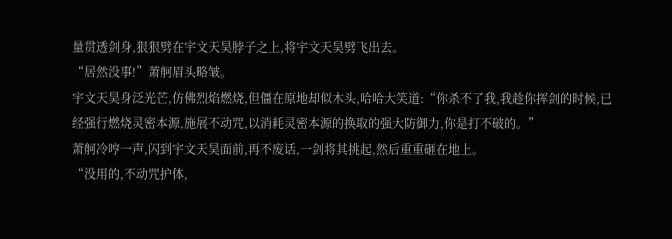量贯透剑身,狠狠劈在宇文天昊脖子之上,将宇文天昊劈飞出去。
“居然没事!”萧舸眉头略皱。
宇文天昊身泛光芒,仿佛烈焰燃烧,但僵在原地却似木头,哈哈大笑道:“你杀不了我,我趁你挥剑的时候,已经强行燃烧灵密本源,施展不动咒,以消耗灵密本源的换取的强大防御力,你是打不破的。”
萧舸冷哼一声,闪到宇文天昊面前,再不废话,一剑将其挑起,然后重重砸在地上。
“没用的,不动咒护体,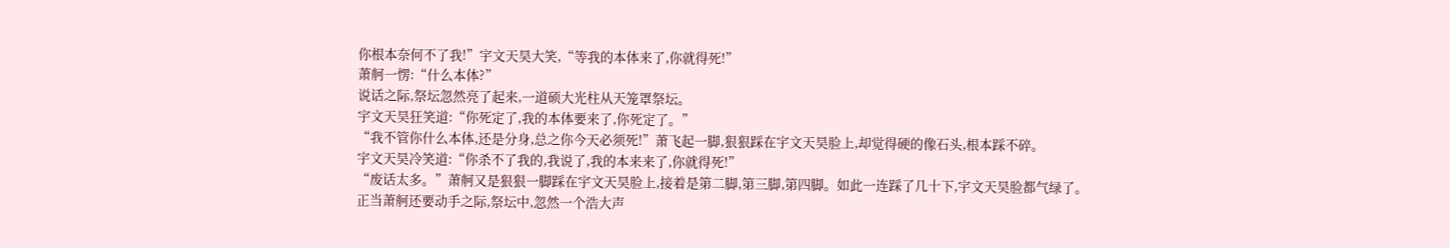你根本奈何不了我!”宇文天昊大笑,“等我的本体来了,你就得死!”
萧舸一愣:“什么本体?”
说话之际,祭坛忽然亮了起来,一道硕大光柱从天笼罩祭坛。
宇文天昊狂笑道:“你死定了,我的本体要来了,你死定了。”
“我不管你什么本体,还是分身,总之你今天必须死!”萧飞起一脚,狠狠踩在宇文天昊脸上,却觉得硬的像石头,根本踩不碎。
宇文天昊冷笑道:“你杀不了我的,我说了,我的本来来了,你就得死!”
“废话太多。”萧舸又是狠狠一脚踩在宇文天昊脸上,接着是第二脚,第三脚,第四脚。如此一连踩了几十下,宇文天昊脸都气绿了。
正当萧舸还要动手之际,祭坛中,忽然一个浩大声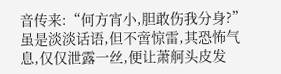音传来:“何方宵小,胆敢伤我分身?”
虽是淡淡话语,但不啻惊雷,其恐怖气息,仅仅泄露一丝,便让萧舸头皮发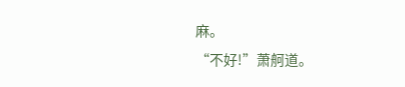麻。
“不好!”萧舸道。